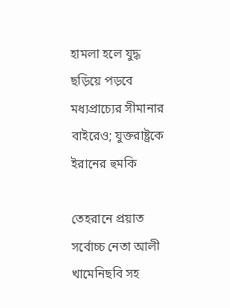হামলা হলে যুদ্ধ ছড়িয়ে পড়বে মধ্যপ্রাচ্যের সীমানার বাইরেও; যুক্তরাষ্ট্রকে ইরানের হুমকি

তেহরানে প্রয়াত সর্বোচ্চ নেতা আলী খামেনিছবি সহ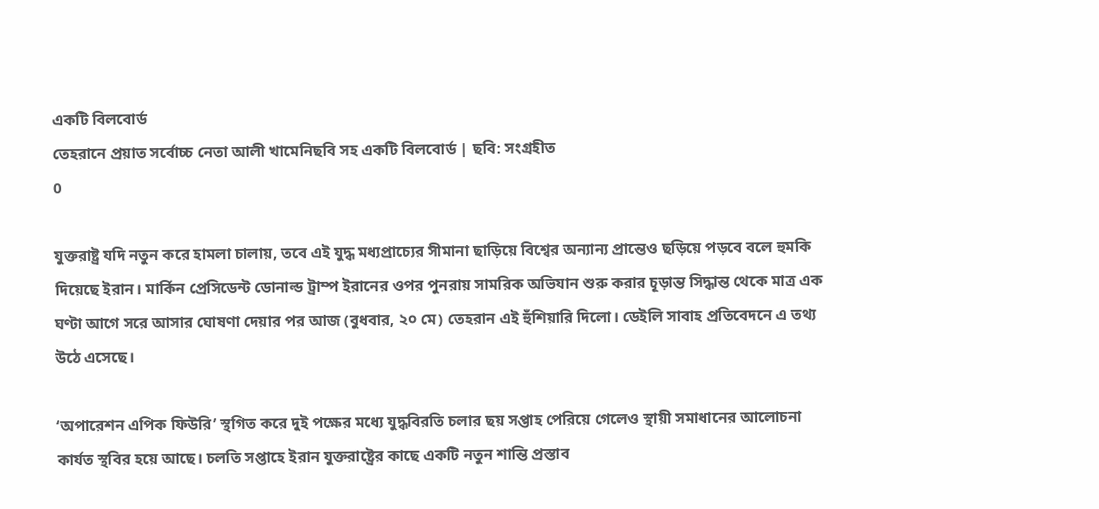একটি বিলবোর্ড
তেহরানে প্রয়াত সর্বোচ্চ নেতা আলী খামেনিছবি সহ একটি বিলবোর্ড | ছবি: সংগ্রহীত
0

যুক্তরাষ্ট্র যদি নতুন করে হামলা চালায়, তবে এই যুদ্ধ মধ্যপ্রাচ্যের সীমানা ছাড়িয়ে বিশ্বের অন্যান্য প্রান্তেও ছড়িয়ে পড়বে বলে হুমকি দিয়েছে ইরান। মার্কিন প্রেসিডেন্ট ডোনাল্ড ট্রাম্প ইরানের ওপর পুনরায় সামরিক অভিযান শুরু করার চূড়ান্ত সিদ্ধান্ত থেকে মাত্র এক ঘণ্টা আগে সরে আসার ঘোষণা দেয়ার পর আজ (বুধবার, ২০ মে) তেহরান এই হুঁশিয়ারি দিলো। ডেইলি সাবাহ প্রতিবেদনে এ তথ্য উঠে এসেছে।

‘অপারেশন এপিক ফিউরি’ স্থগিত করে দুই পক্ষের মধ্যে যুদ্ধবিরতি চলার ছয় সপ্তাহ পেরিয়ে গেলেও স্থায়ী সমাধানের আলোচনা কার্যত স্থবির হয়ে আছে। চলতি সপ্তাহে ইরান যুক্তরাষ্ট্রের কাছে একটি নতুন শান্তি প্রস্তাব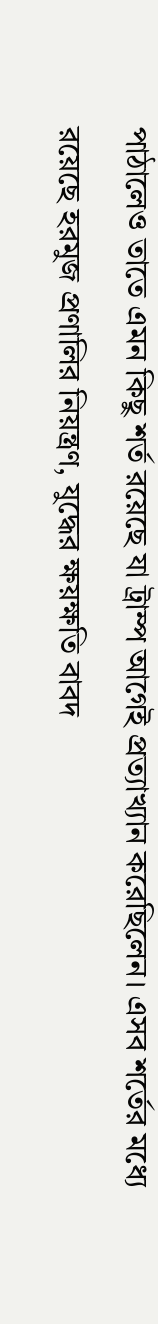পাঠালেও তাতে এমন কিছু শর্ত রয়েছে যা ট্রাম্প আগেই প্রত্যাখ্যান করেছিলেন। এসব শর্তের মধ্যে রয়েছে হরমুজ প্রণালির নিয়ন্ত্রণ, যুদ্ধের ক্ষয়ক্ষতি বাবদ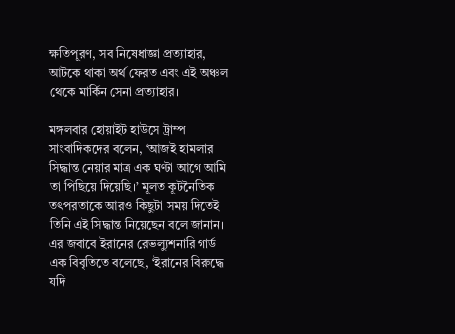ক্ষতিপূরণ, সব নিষেধাজ্ঞা প্রত্যাহার, আটকে থাকা অর্থ ফেরত এবং এই অঞ্চল থেকে মার্কিন সেনা প্রত্যাহার।

মঙ্গলবার হোয়াইট হাউসে ট্রাম্প সাংবাদিকদের বলেন, ‘আজই হামলার সিদ্ধান্ত নেয়ার মাত্র এক ঘণ্টা আগে আমি তা পিছিয়ে দিয়েছি।’ মূলত কূটনৈতিক তৎপরতাকে আরও কিছুটা সময় দিতেই তিনি এই সিদ্ধান্ত নিয়েছেন বলে জানান। এর জবাবে ইরানের রেভল্যুশনারি গার্ড এক বিবৃতিতে বলেছে, ‘ইরানের বিরুদ্ধে যদি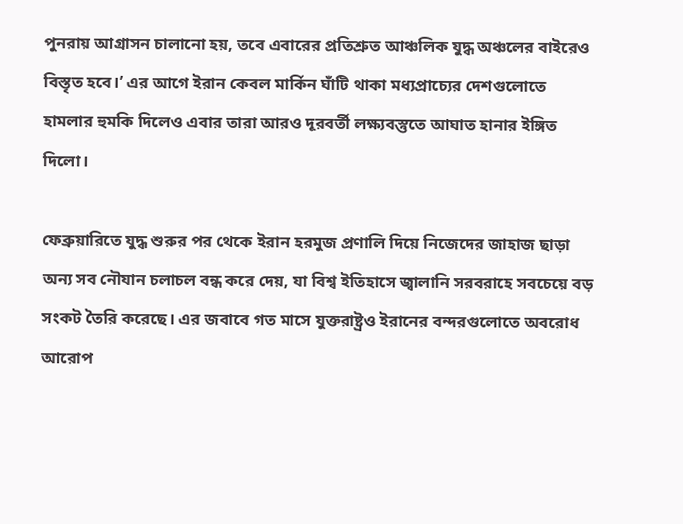পুনরায় আগ্রাসন চালানো হয়, তবে এবারের প্রতিশ্রুত আঞ্চলিক যুদ্ধ অঞ্চলের বাইরেও বিস্তৃত হবে।’ এর আগে ইরান কেবল মার্কিন ঘাঁটি থাকা মধ্যপ্রাচ্যের দেশগুলোতে হামলার হুমকি দিলেও এবার তারা আরও দূরবর্তী লক্ষ্যবস্তুতে আঘাত হানার ইঙ্গিত দিলো।

ফেব্রুয়ারিতে যুদ্ধ শুরুর পর থেকে ইরান হরমুজ প্রণালি দিয়ে নিজেদের জাহাজ ছাড়া অন্য সব নৌযান চলাচল বন্ধ করে দেয়, যা বিশ্ব ইতিহাসে জ্বালানি সরবরাহে সবচেয়ে বড় সংকট তৈরি করেছে। এর জবাবে গত মাসে যুক্তরাষ্ট্রও ইরানের বন্দরগুলোতে অবরোধ আরোপ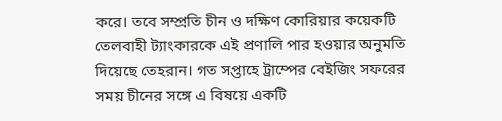করে। তবে সম্প্রতি চীন ও দক্ষিণ কোরিয়ার কয়েকটি তেলবাহী ট্যাংকারকে এই প্রণালি পার হওয়ার অনুমতি দিয়েছে তেহরান। গত সপ্তাহে ট্রাম্পের বেইজিং সফরের সময় চীনের সঙ্গে এ বিষয়ে একটি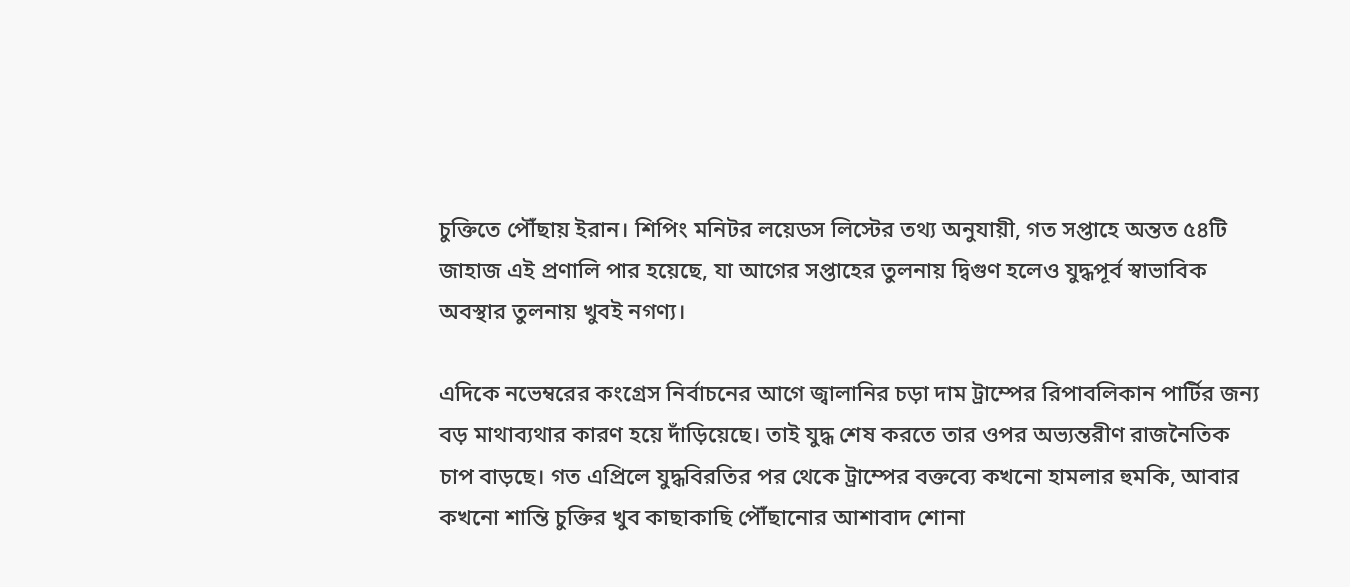চুক্তিতে পৌঁছায় ইরান। শিপিং মনিটর লয়েডস লিস্টের তথ্য অনুযায়ী, গত সপ্তাহে অন্তত ৫৪টি জাহাজ এই প্রণালি পার হয়েছে, যা আগের সপ্তাহের তুলনায় দ্বিগুণ হলেও যুদ্ধপূর্ব স্বাভাবিক অবস্থার তুলনায় খুবই নগণ্য।

এদিকে নভেম্বরের কংগ্রেস নির্বাচনের আগে জ্বালানির চড়া দাম ট্রাম্পের রিপাবলিকান পার্টির জন্য বড় মাথাব্যথার কারণ হয়ে দাঁড়িয়েছে। তাই যুদ্ধ শেষ করতে তার ওপর অভ্যন্তরীণ রাজনৈতিক চাপ বাড়ছে। গত এপ্রিলে যুদ্ধবিরতির পর থেকে ট্রাম্পের বক্তব্যে কখনো হামলার হুমকি, আবার কখনো শান্তি চুক্তির খুব কাছাকাছি পৌঁছানোর আশাবাদ শোনা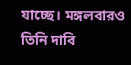যাচ্ছে। মঙ্গলবারও তিনি দাবি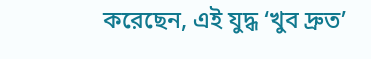করেছেন, এই যুদ্ধ ‘খুব দ্রুত’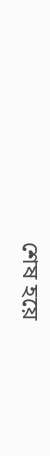শেষ হয়ে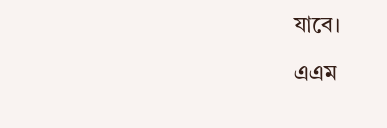যাবে।

এএম